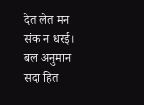देत लेत मन संक न धरई। बल अनुमान सदा हित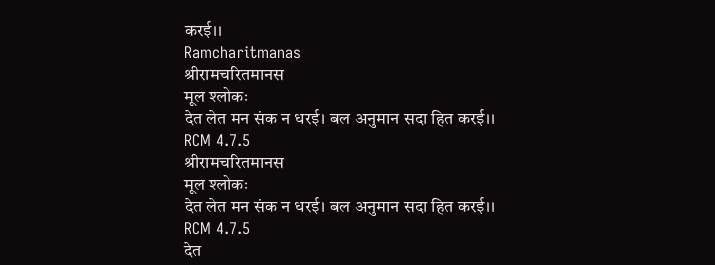करई।।
Ramcharitmanas
श्रीरामचरितमानस
मूल श्लोकः
देत लेत मन संक न धरई। बल अनुमान सदा हित करई।।
RCM 4.7.5
श्रीरामचरितमानस
मूल श्लोकः
देत लेत मन संक न धरई। बल अनुमान सदा हित करई।।
RCM 4.7.5
देत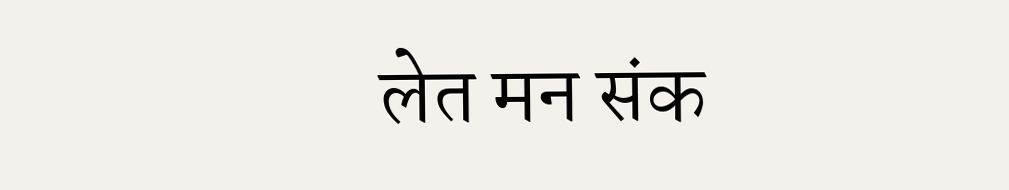लेत मन संक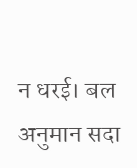न धरई। बल अनुमान सदा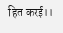हित करई।।